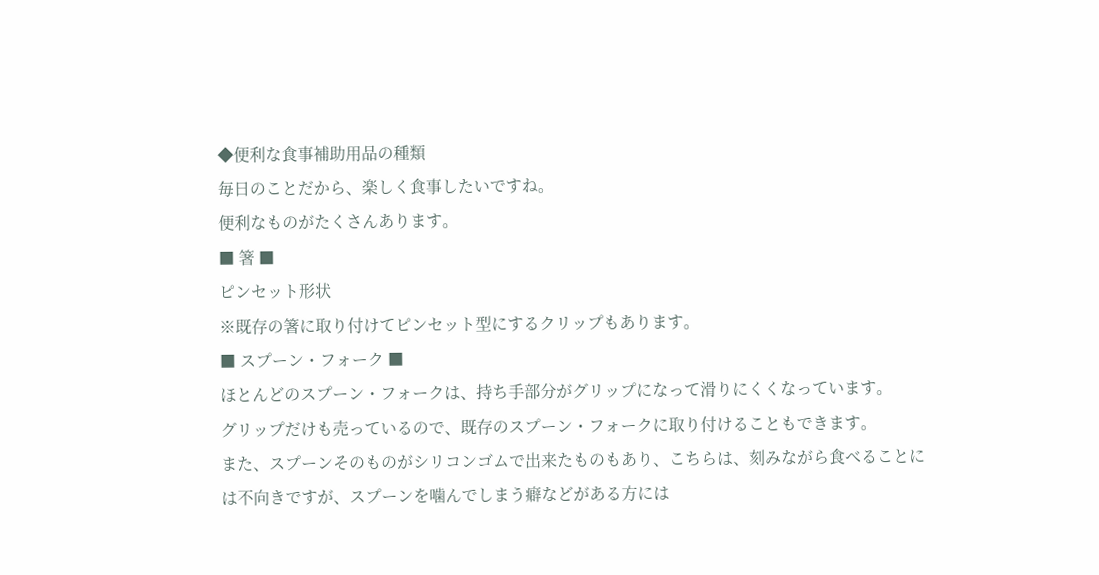◆便利な食事補助用品の種類
毎日のことだから、楽しく食事したいですね。
便利なものがたくさんあります。
■ 箸 ■
ピンセット形状
※既存の箸に取り付けてピンセット型にするクリップもあります。
■ スプーン・フォーク ■
ほとんどのスプーン・フォークは、持ち手部分がグリップになって滑りにくくなっています。
グリップだけも売っているので、既存のスプーン・フォークに取り付けることもできます。
また、スプーンそのものがシリコンゴムで出来たものもあり、こちらは、刻みながら食べることには不向きですが、スプーンを噛んでしまう癖などがある方には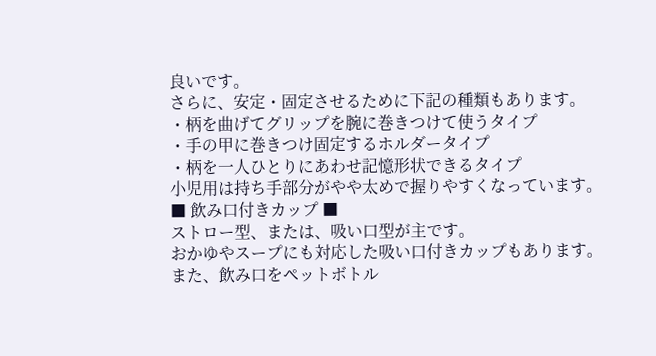良いです。
さらに、安定・固定させるために下記の種類もあります。
・柄を曲げてグリップを腕に巻きつけて使うタイプ
・手の甲に巻きつけ固定するホルダータイプ
・柄を一人ひとりにあわせ記憶形状できるタイプ
小児用は持ち手部分がやや太めで握りやすくなっています。
■ 飲み口付きカップ ■
ストロー型、または、吸い口型が主です。
おかゆやスープにも対応した吸い口付きカップもあります。
また、飲み口をペットボトル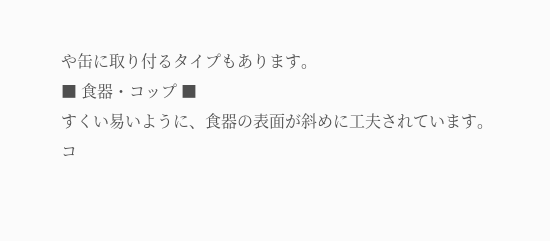や缶に取り付るタイプもあります。
■ 食器・コップ ■
すくい易いように、食器の表面が斜めに工夫されています。
コ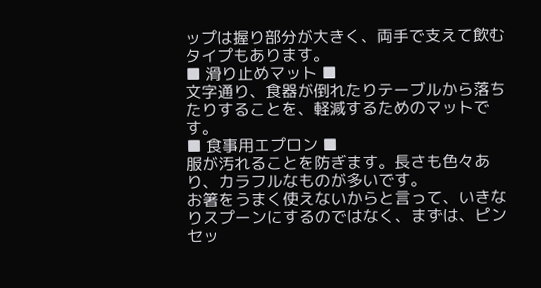ップは握り部分が大きく、両手で支えて飲むタイプもあります。
■ 滑り止めマット ■
文字通り、食器が倒れたりテーブルから落ちたりすることを、軽減するためのマットです。
■ 食事用エプロン ■
服が汚れることを防ぎます。長さも色々あり、カラフルなものが多いです。
お箸をうまく使えないからと言って、いきなりスプーンにするのではなく、まずは、ピンセッ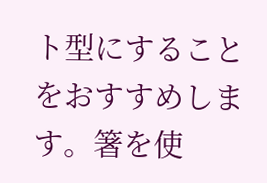ト型にすることをおすすめします。箸を使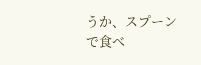うか、スプーンで食べ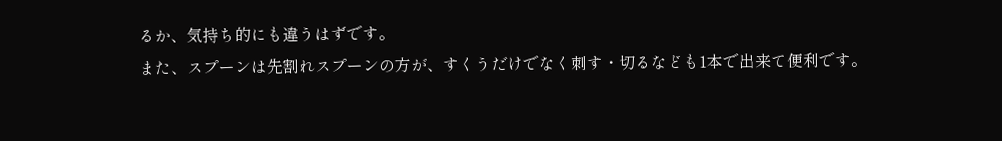るか、気持ち的にも違うはずです。
また、スプーンは先割れスプーンの方が、すくうだけでなく刺す・切るなども1本で出来て便利です。